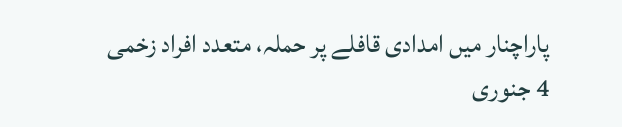پاراچنار میں امدادی قافلے پر حملہ، متعدد افراد زخمی
4 جنوری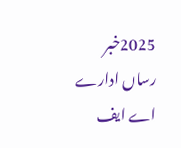2025خبر رساں ادارے اے ایف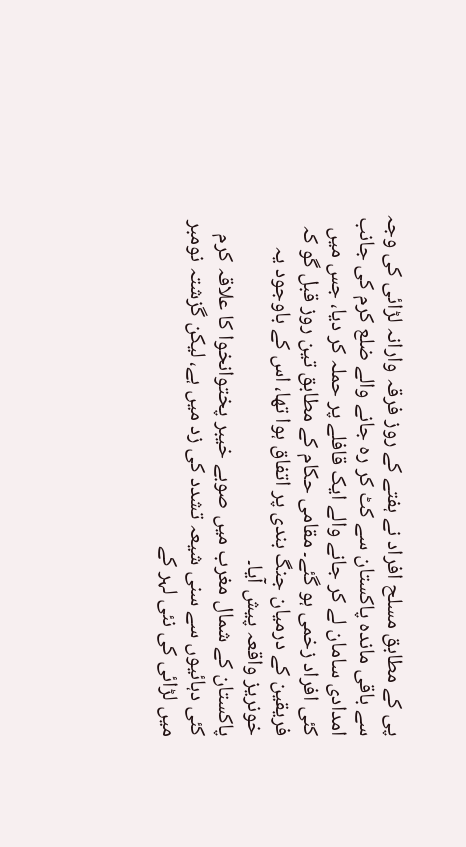پی کے مطابق مسلح افراد نے ہفتے کے روز فرقہ وارانہ لڑائی کی وجہ سے باقی ماندہ پاکستان سے کٹ کر رہ جانے والے ضلع کرم کی جانب امدادی سامان لے کر جانے والے ایک قافلے پر حملہ کر دیا، جس میں کئی افراد زخمی ہو گئے۔ مقامی حکام کے مطابق تین روز قبل گو کہ فریقین کے درمیان جنگ بندی پر اتفاق ہوا تھا، اس کے باوجود یہ خونریز واقعہ پیش آیا۔
پاکستان کے شمال مغرب میں صوبے خیبر پختوانخوا کا علاقہ کرم کئی دہائیوں سے سنی شیعہ تشدد کی زد میں ہے، لیکن گزشتہ نومبر میں لڑائی کی نئی لہر کے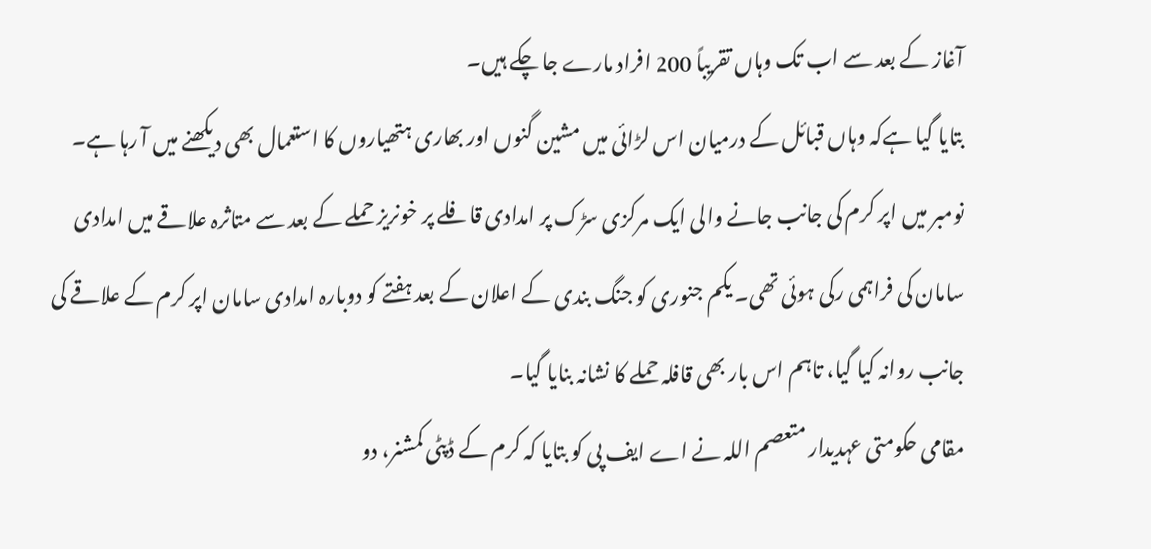آغاز کے بعد سے اب تک وہاں تقریباً 200 افراد مارے جا چکے ہیں۔
بتایا گیا ہےکہ وہاں قبائل کے درمیان اس لڑائی میں مشین گنوں اور بھاری ہتھیاروں کا استعمال بھی دیکھنے میں آ رہا ہے۔
نومبر میں اپر کرم کی جانب جانے والی ایک مرکزی سڑک پر امدادی قافلے پر خونریز حملے کے بعد سے متاثرہ علاقے میں امدادی سامان کی فراہمی رکی ہوئی تھی۔ یکم جنوری کو جنگ بندی کے اعلان کے بعد ہفتے کو دوبارہ امدادی سامان اپر کرم کے علاقے کی جانب روانہ کیا گیا، تاہم اس بار بھی قافلہ حملے کا نشانہ بنایا گیا۔
مقامی حکومتی عہدیدار متعصم اللہ نے اے ایف پی کو بتایا کہ کرم کے ڈپٹی کمشنر، دو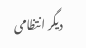دیگر انتظامی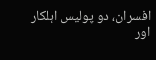افسران، دو پولیس اہلکار اور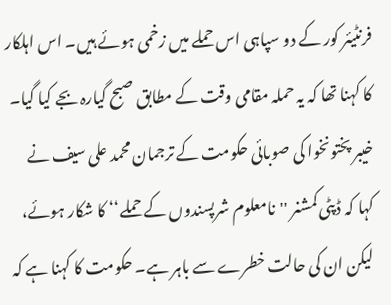فرنٹیئر کور کے دو سپاہی اس حملے میں زخمی ہوئے ہیں۔ اس اہلکار کا کہنا تھا کہ یہ حملہ مقامی وقت کے مطابق صبح گیارہ بجے کیا گیا۔
خیبر پختونخوا کی صوبائی حکومت کے ترجمان محمد علی سیف نے کہا کہ ڈپٹی کمشنر ''نامعلوم شرپسندوں کے حملے‘‘ کا شکار ہوئے، لیکن ان کی حالت خطرے سے باہر ہے۔ حکومت کا کہنا ہے کہ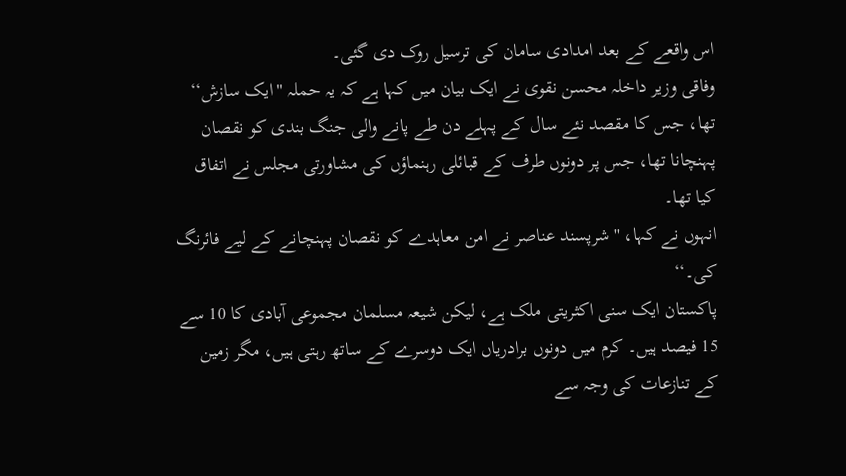اس واقعے کے بعد امدادی سامان کی ترسیل روک دی گئی۔
وفاقی وزیر داخلہ محسن نقوی نے ایک بیان میں کہا ہے کہ یہ حملہ ''ایک سازش‘‘ تھا، جس کا مقصد نئے سال کے پہلے دن طے پانے والی جنگ بندی کو نقصان پہنچانا تھا، جس پر دونوں طرف کے قبائلی رہنماؤں کی مشاورتی مجلس نے اتفاق کیا تھا۔
انہوں نے کہا، ''شرپسند عناصر نے امن معاہدے کو نقصان پہنچانے کے لیے فائرنگ کی۔‘‘
پاکستان ایک سنی اکثریتی ملک ہے، لیکن شیعہ مسلمان مجموعی آبادی کا 10 سے 15 فیصد ہیں۔ کرم میں دونوں برادریاں ایک دوسرے کے ساتھ رہتی ہیں، مگر زمین کے تنازعات کی وجہ سے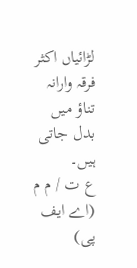لڑائیاں اکثر فرقہ وارانہ تناؤ میں بدل جاتی ہیں۔
ع ت / م م (اے ایف پی)